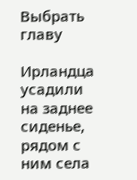Выбрать главу

Ирландца усадили на заднее сиденье, рядом с ним села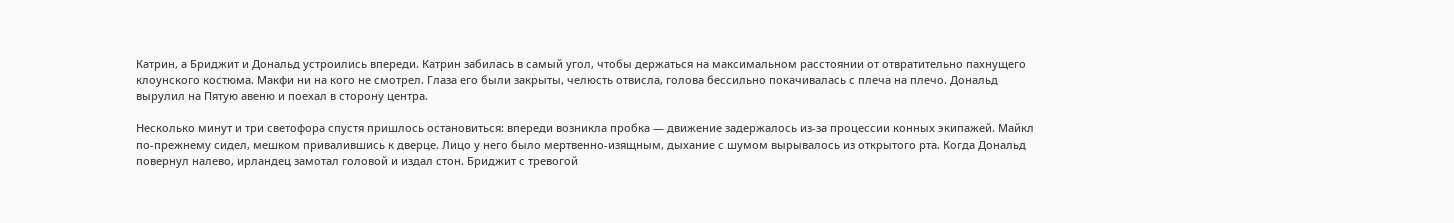Катрин, а Бриджит и Дональд устроились впереди. Катрин забилась в самый угол, чтобы держаться на максимальном расстоянии от отвратительно пахнущего клоунского костюма. Макфи ни на кого не смотрел. Глаза его были закрыты, челюсть отвисла, голова бессильно покачивалась с плеча на плечо. Дональд вырулил на Пятую авеню и поехал в сторону центра.

Несколько минут и три светофора спустя пришлось остановиться: впереди возникла пробка — движение задержалось из-за процессии конных экипажей. Майкл по-прежнему сидел, мешком привалившись к дверце. Лицо у него было мертвенно-изящным, дыхание с шумом вырывалось из открытого рта. Когда Дональд повернул налево, ирландец замотал головой и издал стон. Бриджит с тревогой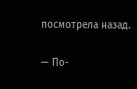посмотрела назад.

— По-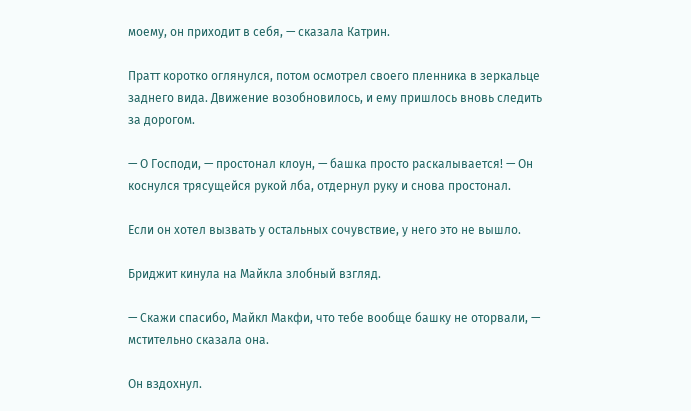моему, он приходит в себя, — сказала Катрин.

Пратт коротко оглянулся, потом осмотрел своего пленника в зеркальце заднего вида. Движение возобновилось, и ему пришлось вновь следить за дорогом.

— О Господи, — простонал клоун, — башка просто раскалывается! — Он коснулся трясущейся рукой лба, отдернул руку и снова простонал.

Если он хотел вызвать у остальных сочувствие, у него это не вышло.

Бриджит кинула на Майкла злобный взгляд.

— Скажи спасибо, Майкл Макфи, что тебе вообще башку не оторвали, — мстительно сказала она.

Он вздохнул.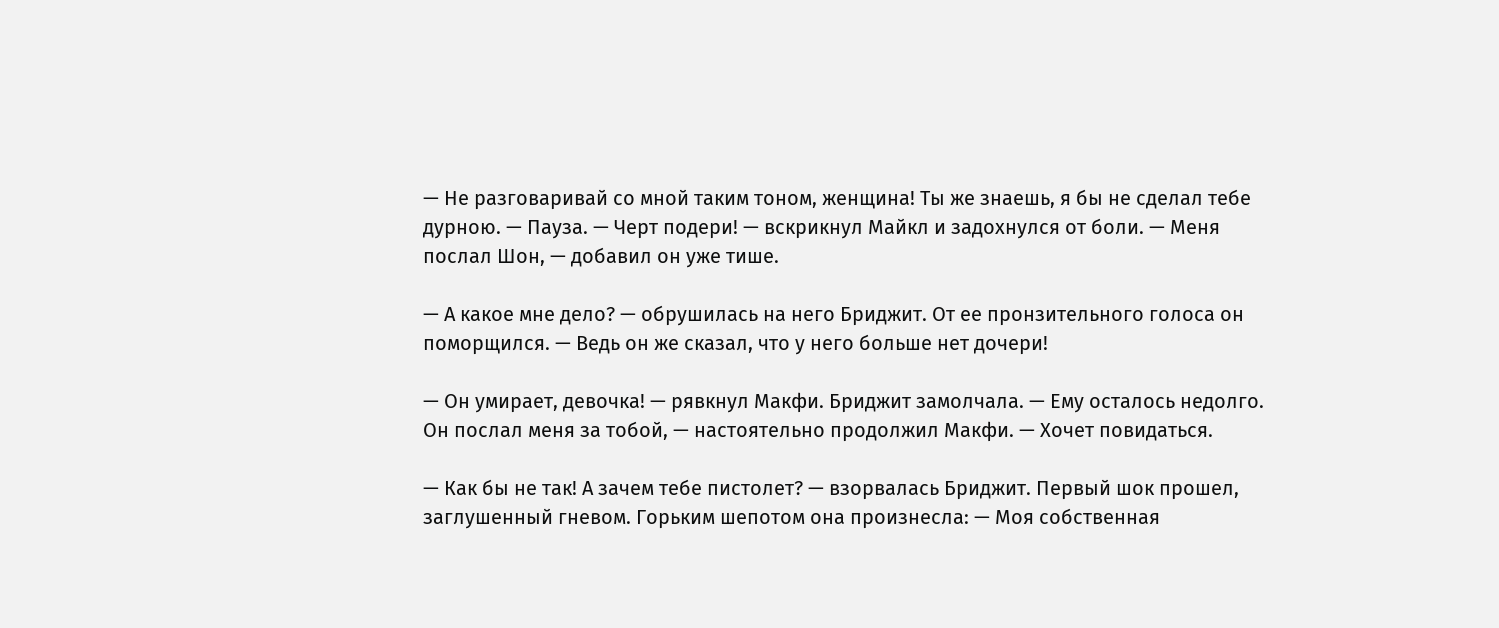— Не разговаривай со мной таким тоном, женщина! Ты же знаешь, я бы не сделал тебе дурною. — Пауза. — Черт подери! — вскрикнул Майкл и задохнулся от боли. — Меня послал Шон, — добавил он уже тише.

— А какое мне дело? — обрушилась на него Бриджит. От ее пронзительного голоса он поморщился. — Ведь он же сказал, что у него больше нет дочери!

— Он умирает, девочка! — рявкнул Макфи. Бриджит замолчала. — Ему осталось недолго. Он послал меня за тобой, — настоятельно продолжил Макфи. — Хочет повидаться.

— Как бы не так! А зачем тебе пистолет? — взорвалась Бриджит. Первый шок прошел, заглушенный гневом. Горьким шепотом она произнесла: — Моя собственная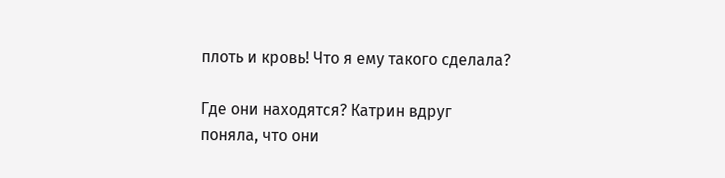плоть и кровь! Что я ему такого сделала?

Где они находятся? Катрин вдруг поняла, что они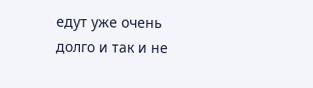едут уже очень долго и так и не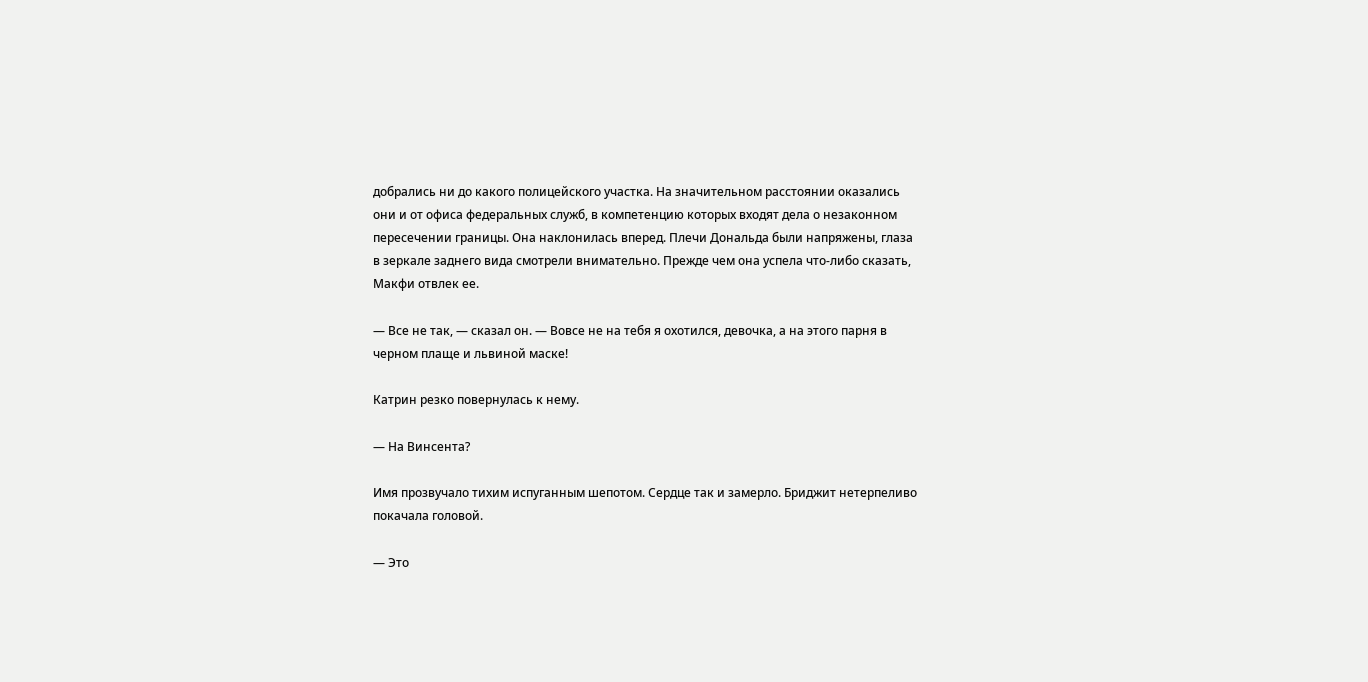добрались ни до какого полицейского участка. На значительном расстоянии оказались они и от офиса федеральных служб, в компетенцию которых входят дела о незаконном пересечении границы. Она наклонилась вперед. Плечи Дональда были напряжены, глаза в зеркале заднего вида смотрели внимательно. Прежде чем она успела что-либо сказать, Макфи отвлек ее.

— Все не так, — сказал он. — Вовсе не на тебя я охотился, девочка, а на этого парня в черном плаще и львиной маске!

Катрин резко повернулась к нему.

— На Винсента?

Имя прозвучало тихим испуганным шепотом. Сердце так и замерло. Бриджит нетерпеливо покачала головой.

— Это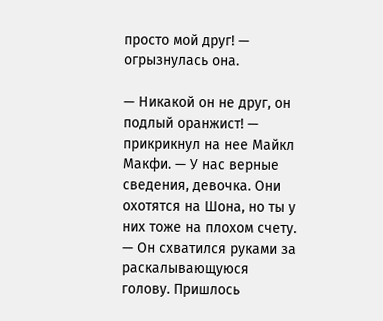просто мой друг! — огрызнулась она.

— Никакой он не друг, он подлый оранжист! — прикрикнул на нее Майкл Макфи. — У нас верные сведения, девочка. Они охотятся на Шона, но ты у них тоже на плохом счету. — Он схватился руками за раскалывающуюся голову. Пришлось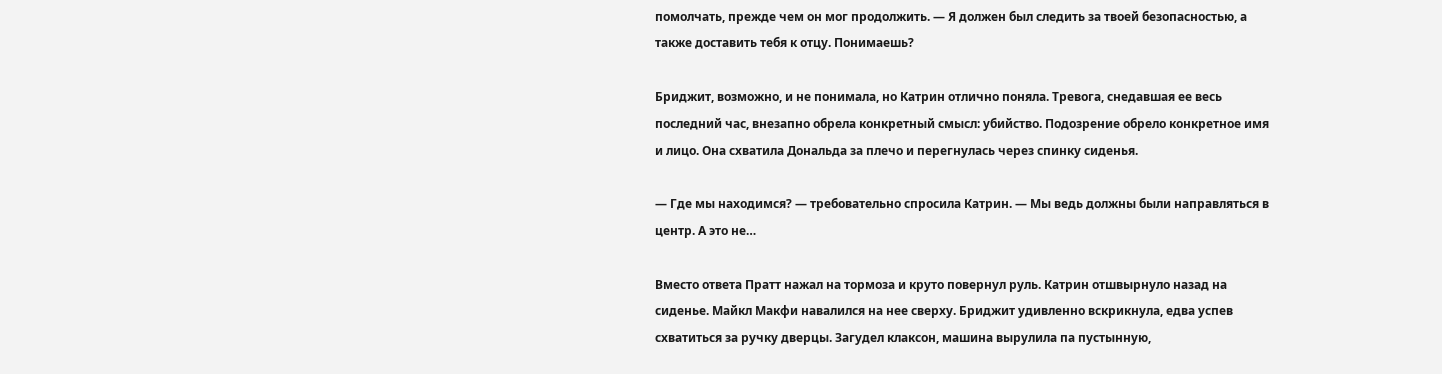помолчать, прежде чем он мог продолжить. — Я должен был следить за твоей безопасностью, а также доставить тебя к отцу. Понимаешь?

Бриджит, возможно, и не понимала, но Катрин отлично поняла. Тревога, снедавшая ее весь последний час, внезапно обрела конкретный смысл: убийство. Подозрение обрело конкретное имя и лицо. Она схватила Дональда за плечо и перегнулась через спинку сиденья.

— Где мы находимся? — требовательно спросила Катрин. — Мы ведь должны были направляться в центр. А это не…

Вместо ответа Пратт нажал на тормоза и круто повернул руль. Катрин отшвырнуло назад на сиденье. Майкл Макфи навалился на нее сверху. Бриджит удивленно вскрикнула, едва успев схватиться за ручку дверцы. Загудел клаксон, машина вырулила па пустынную,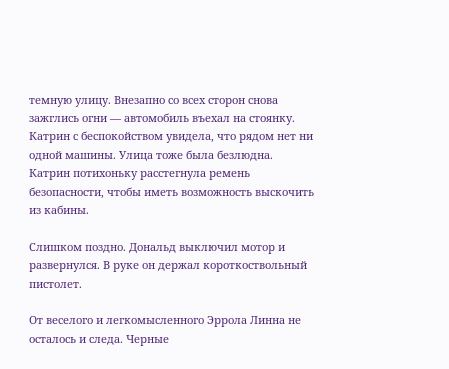темную улицу. Внезапно со всех сторон снова зажглись огни — автомобиль въехал на стоянку. Катрин с беспокойством увидела, что рядом нет ни одной машины. Улица тоже была безлюдна. Катрин потихоньку расстегнула ремень безопасности, чтобы иметь возможность выскочить из кабины.

Слишком поздно. Дональд выключил мотор и развернулся. В руке он держал короткоствольный пистолет.

От веселого и легкомысленного Эррола Линна не осталось и следа. Черные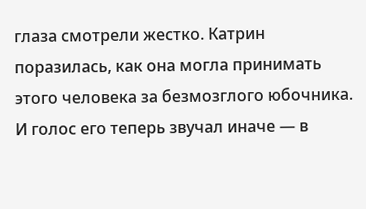глаза смотрели жестко. Катрин поразилась, как она могла принимать этого человека за безмозглого юбочника. И голос его теперь звучал иначе — в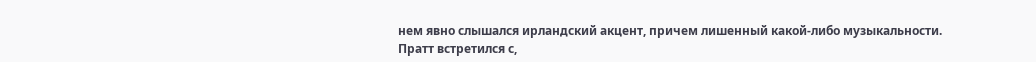нем явно слышался ирландский акцент, причем лишенный какой-либо музыкальности. Пратт встретился с,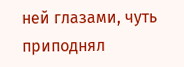ней глазами, чуть приподнял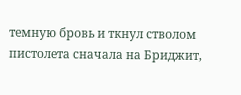темную бровь и ткнул стволом пистолета сначала на Бриджит,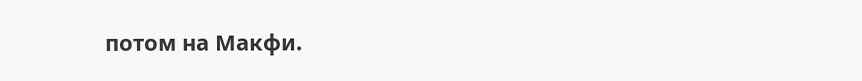потом на Макфи.